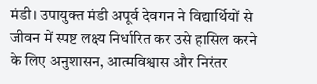मंडी। उपायुक्त मंडी अपूर्व देवगन ने विद्यार्थियों से जीवन में स्पष्ट लक्ष्य निर्धारित कर उसे हासिल करने के लिए अनुशासन, आत्मविश्वास और निरंतर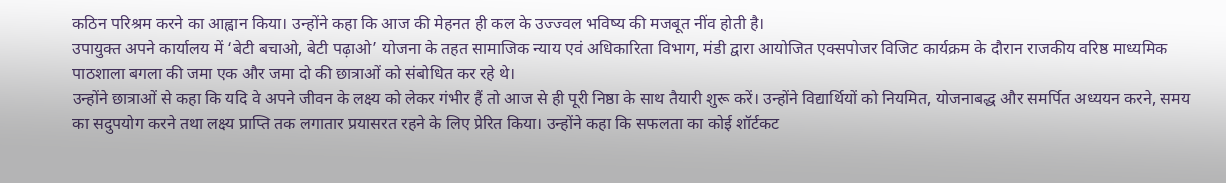कठिन परिश्रम करने का आह्वान किया। उन्होंने कहा कि आज की मेहनत ही कल के उज्ज्वल भविष्य की मजबूत नींव होती है।
उपायुक्त अपने कार्यालय में ‘बेटी बचाओ, बेटी पढ़ाओ’ योजना के तहत सामाजिक न्याय एवं अधिकारिता विभाग, मंडी द्वारा आयोजित एक्सपोजर विजिट कार्यक्रम के दौरान राजकीय वरिष्ठ माध्यमिक पाठशाला बगला की जमा एक और जमा दो की छात्राओं को संबोधित कर रहे थे।
उन्होंने छात्राओं से कहा कि यदि वे अपने जीवन के लक्ष्य को लेकर गंभीर हैं तो आज से ही पूरी निष्ठा के साथ तैयारी शुरू करें। उन्होंने विद्यार्थियों को नियमित, योजनाबद्ध और समर्पित अध्ययन करने, समय का सदुपयोग करने तथा लक्ष्य प्राप्ति तक लगातार प्रयासरत रहने के लिए प्रेरित किया। उन्होंने कहा कि सफलता का कोई शॉर्टकट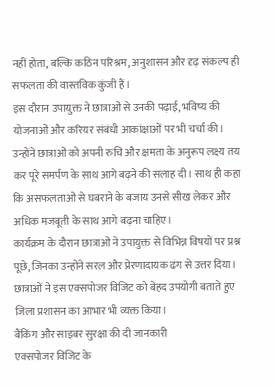नहीं होता, बल्कि कठिन परिश्रम, अनुशासन और दृढ़ संकल्प ही सफलता की वास्तविक कुंजी हैं।
इस दौरान उपायुक्त ने छात्राओं से उनकी पढ़ाई, भविष्य की योजनाओं और करियर संबंधी आकांक्षाओं पर भी चर्चा की। उन्होंने छात्राओं को अपनी रुचि और क्षमता के अनुरूप लक्ष्य तय कर पूरे समर्पण के साथ आगे बढ़ने की सलाह दी। साथ ही कहा कि असफलताओं से घबराने के बजाय उनसे सीख लेकर और अधिक मजबूती के साथ आगे बढ़ना चाहिए।
कार्यक्रम के दौरान छात्राओं ने उपायुक्त से विभिन्न विषयों पर प्रश्न पूछे, जिनका उन्होंने सरल और प्रेरणादायक ढंग से उत्तर दिया। छात्राओं ने इस एक्सपोजर विजिट को बेहद उपयोगी बताते हुए जिला प्रशासन का आभार भी व्यक्त किया।
बैंकिंग और साइबर सुरक्षा की दी जानकारी
एक्सपोजर विजिट के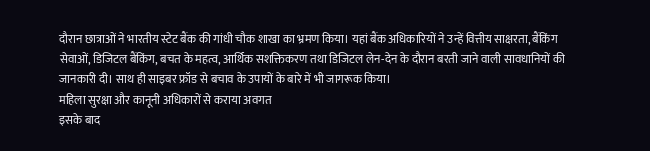दौरान छात्राओं ने भारतीय स्टेट बैंक की गांधी चौक शाखा का भ्रमण किया। यहां बैंक अधिकारियों ने उन्हें वित्तीय साक्षरता, बैंकिंग सेवाओं, डिजिटल बैंकिंग, बचत के महत्व, आर्थिक सशक्तिकरण तथा डिजिटल लेन-देन के दौरान बरती जाने वाली सावधानियों की जानकारी दी। साथ ही साइबर फ्रॉड से बचाव के उपायों के बारे में भी जागरूक किया।
महिला सुरक्षा और कानूनी अधिकारों से कराया अवगत
इसके बाद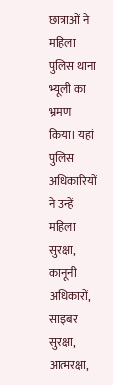छात्राओं ने महिला पुलिस थाना भ्यूली का भ्रमण किया। यहां पुलिस अधिकारियों ने उन्हें महिला सुरक्षा, कानूनी अधिकारों, साइबर सुरक्षा, आत्मरक्षा,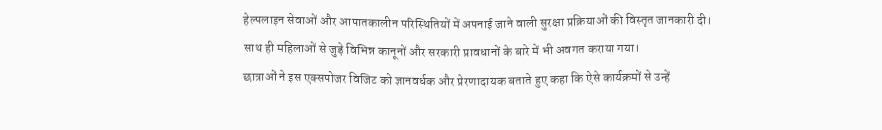हेल्पलाइन सेवाओं और आपातकालीन परिस्थितियों में अपनाई जाने वाली सुरक्षा प्रक्रियाओं की विस्तृत जानकारी दी। साथ ही महिलाओं से जुड़े विभिन्न कानूनों और सरकारी प्रावधानों के बारे में भी अवगत कराया गया।
छात्राओं ने इस एक्सपोजर विजिट को ज्ञानवर्धक और प्रेरणादायक बताते हुए कहा कि ऐसे कार्यक्रमों से उन्हें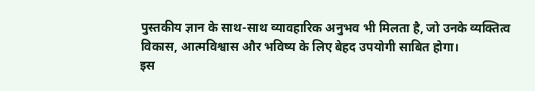पुस्तकीय ज्ञान के साथ-साथ व्यावहारिक अनुभव भी मिलता है, जो उनके व्यक्तित्व विकास, आत्मविश्वास और भविष्य के लिए बेहद उपयोगी साबित होगा।
इस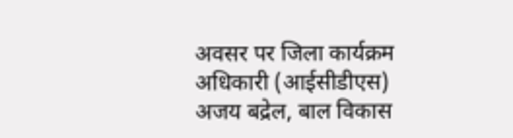अवसर पर जिला कार्यक्रम अधिकारी (आईसीडीएस) अजय बद्रेल, बाल विकास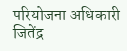परियोजना अधिकारी जितेंद्र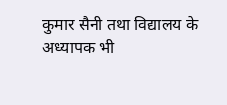कुमार सैनी तथा विद्यालय के अध्यापक भी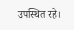उपस्थित रहे।